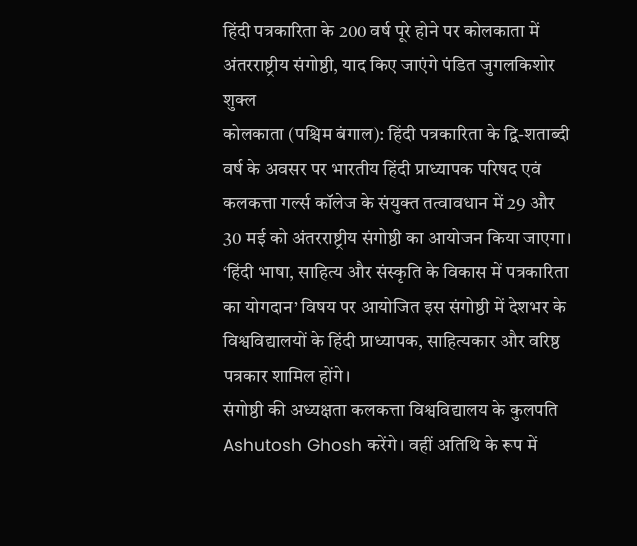हिंदी पत्रकारिता के 200 वर्ष पूरे होने पर कोलकाता में अंतरराष्ट्रीय संगोष्ठी, याद किए जाएंगे पंडित जुगलकिशोर शुक्ल
कोलकाता (पश्चिम बंगाल): हिंदी पत्रकारिता के द्वि-शताब्दी वर्ष के अवसर पर भारतीय हिंदी प्राध्यापक परिषद एवं कलकत्ता गर्ल्स कॉलेज के संयुक्त तत्वावधान में 29 और 30 मई को अंतरराष्ट्रीय संगोष्ठी का आयोजन किया जाएगा। ‘हिंदी भाषा, साहित्य और संस्कृति के विकास में पत्रकारिता का योगदान’ विषय पर आयोजित इस संगोष्ठी में देशभर के विश्वविद्यालयों के हिंदी प्राध्यापक, साहित्यकार और वरिष्ठ पत्रकार शामिल होंगे।
संगोष्ठी की अध्यक्षता कलकत्ता विश्वविद्यालय के कुलपति Ashutosh Ghosh करेंगे। वहीं अतिथि के रूप में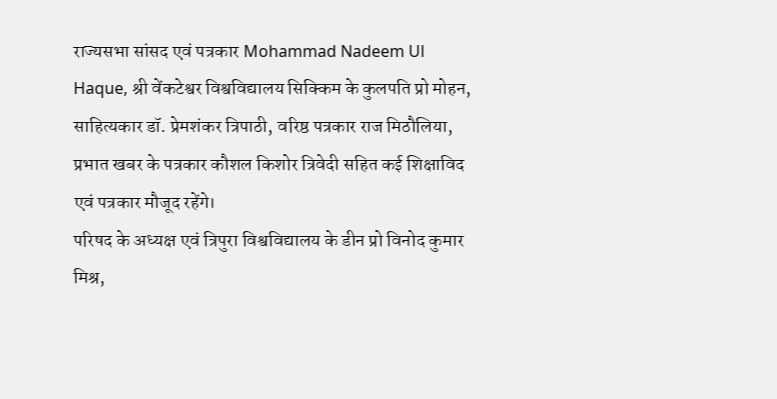राज्यसभा सांसद एवं पत्रकार Mohammad Nadeem Ul Haque, श्री वेंकटेश्वर विश्वविद्यालय सिक्किम के कुलपति प्रो मोहन, साहित्यकार डॉ. प्रेमशंकर त्रिपाठी, वरिष्ठ पत्रकार राज मिठौलिया, प्रभात खबर के पत्रकार कौशल किशोर त्रिवेदी सहित कई शिक्षाविद एवं पत्रकार मौजूद रहेंगे।
परिषद के अध्यक्ष एवं त्रिपुरा विश्वविद्यालय के डीन प्रो विनोद कुमार मिश्र,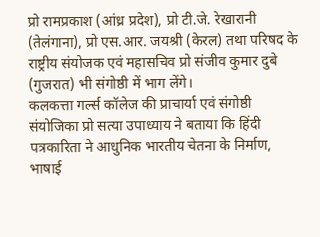प्रो रामप्रकाश (आंध्र प्रदेश), प्रो टी.जे. रेखारानी (तेलंगाना), प्रो एस.आर. जयश्री (केरल) तथा परिषद के राष्ट्रीय संयोजक एवं महासचिव प्रो संजीव कुमार दुबे (गुजरात) भी संगोष्ठी में भाग लेंगे।
कलकत्ता गर्ल्स कॉलेज की प्राचार्या एवं संगोष्ठी संयोजिका प्रो सत्या उपाध्याय ने बताया कि हिंदी पत्रकारिता ने आधुनिक भारतीय चेतना के निर्माण, भाषाई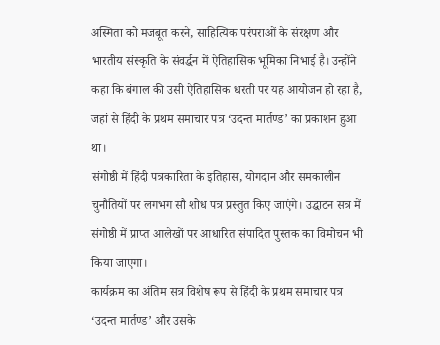अस्मिता को मजबूत करने, साहित्यिक परंपराओं के संरक्षण और भारतीय संस्कृति के संवर्द्धन में ऐतिहासिक भूमिका निभाई है। उन्होंने कहा कि बंगाल की उसी ऐतिहासिक धरती पर यह आयोजन हो रहा है, जहां से हिंदी के प्रथम समाचार पत्र ‘उदन्त मार्तण्ड’ का प्रकाशन हुआ था।
संगोष्ठी में हिंदी पत्रकारिता के इतिहास, योगदान और समकालीन चुनौतियों पर लगभग सौ शोध पत्र प्रस्तुत किए जाएंगे। उद्घाटन सत्र में संगोष्ठी में प्राप्त आलेखों पर आधारित संपादित पुस्तक का विमोचन भी किया जाएगा।
कार्यक्रम का अंतिम सत्र विशेष रूप से हिंदी के प्रथम समाचार पत्र ‘उदन्त मार्तण्ड’ और उसके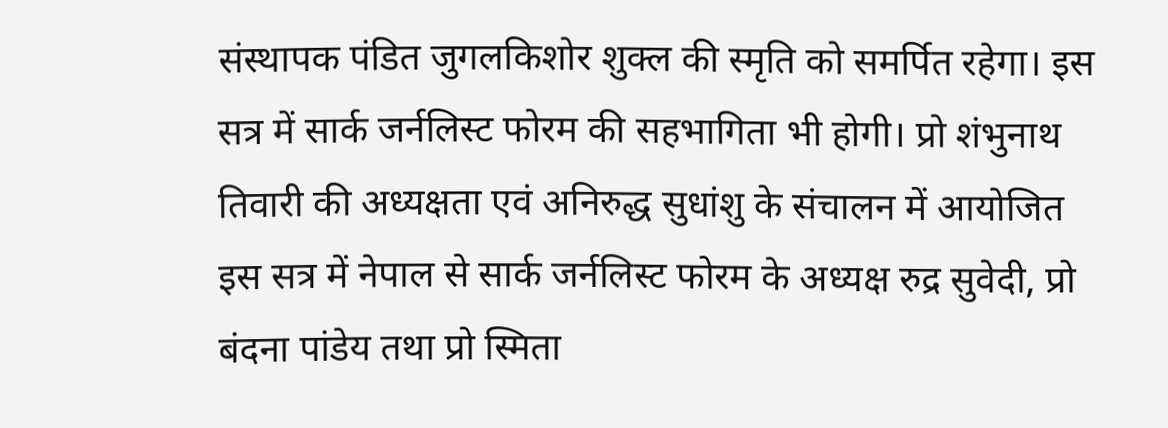संस्थापक पंडित जुगलकिशोर शुक्ल की स्मृति को समर्पित रहेगा। इस सत्र में सार्क जर्नलिस्ट फोरम की सहभागिता भी होगी। प्रो शंभुनाथ तिवारी की अध्यक्षता एवं अनिरुद्ध सुधांशु के संचालन में आयोजित इस सत्र में नेपाल से सार्क जर्नलिस्ट फोरम के अध्यक्ष रुद्र सुवेदी, प्रो बंदना पांडेय तथा प्रो स्मिता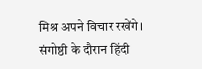मिश्र अपने विचार रखेंगे।
संगोष्ठी के दौरान हिंदी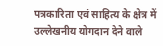पत्रकारिता एवं साहित्य के क्षेत्र में उल्लेखनीय योगदान देने वाले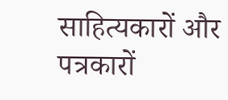साहित्यकारों और पत्रकारों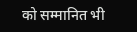को सम्मानित भी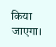किया जाएगा।